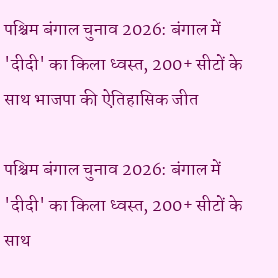पश्चिम बंगाल चुनाव 2026: बंगाल में 'दीदी' का किला ध्वस्त, 200+ सीटों के साथ भाजपा की ऐतिहासिक जीत

पश्चिम बंगाल चुनाव 2026: बंगाल में 'दीदी' का किला ध्वस्त, 200+ सीटों के साथ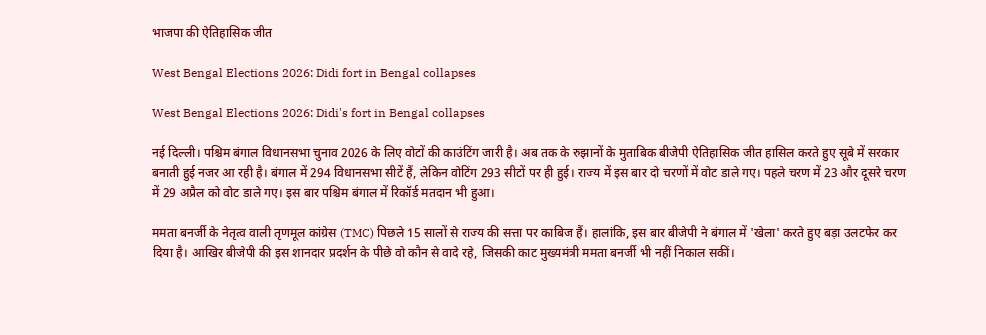भाजपा की ऐतिहासिक जीत

West Bengal Elections 2026: Didi fort in Bengal collapses

West Bengal Elections 2026: Didi's fort in Bengal collapses

नई दिल्ली। पश्चिम बंगाल विधानसभा चुनाव 2026 के लिए वोटों की काउंटिंग जारी है। अब तक के रुझानों के मुताबिक बीजेपी ऐतिहासिक जीत हासिल करते हुए सूबे में सरकार बनाती हुई नजर आ रही है। बंगाल में 294 विधानसभा सीटें हैं, लेकिन वोटिंग 293 सीटों पर ही हुई। राज्य में इस बार दो चरणों में वोट डाले गए। पहले चरण में 23 और दूसरे चरण में 29 अप्रैल को वोट डाले गए। इस बार पश्चिम बंगाल में रिकॉर्ड मतदान भी हुआ।

ममता बनर्जी के नेतृत्व वाली तृणमूल कांग्रेस (TMC) पिछले 15 सालों से राज्य की सत्ता पर काबिज हैं। हालांकि, इस बार बीजेपी ने बंगाल में 'खेला' करते हुए बड़ा उलटफेर कर दिया है। आखिर बीजेपी की इस शानदार प्रदर्शन के पीछे वो कौन से वादे रहे, जिसकी काट मुख्यमंत्री ममता बनर्जी भी नहीं निकाल सकीं।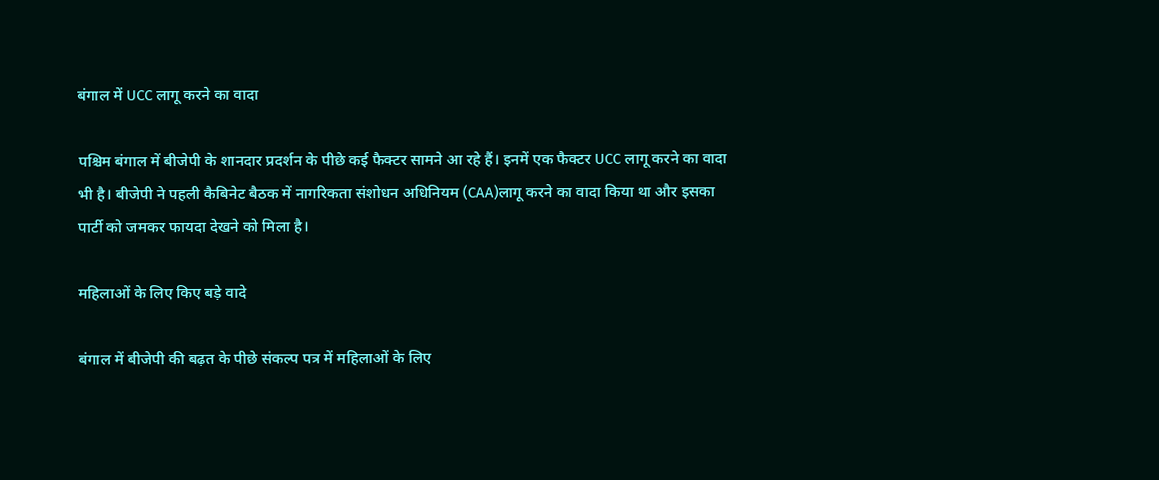बंगाल में UCC लागू करने का वादा

पश्चिम बंगाल में बीजेपी के शानदार प्रदर्शन के पीछे कई फैक्टर सामने आ रहे हैं। इनमें एक फैक्टर UCC लागू करने का वादा भी है। बीजेपी ने पहली कैबिनेट बैठक में नागरिकता संशोधन अधिनियम (CAA)लागू करने का वादा किया था और इसका पार्टी को जमकर फायदा देखने को मिला है।

महिलाओं के लिए किए बड़े वादे

बंगाल में बीजेपी की बढ़त के पीछे संकल्प पत्र में महिलाओं के लिए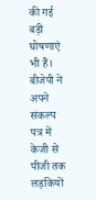की गई बड़ी घोषणाएं भी हैं। बीजेपी ने अपने संकल्प पत्र में केजी से पीजी तक लड़कियों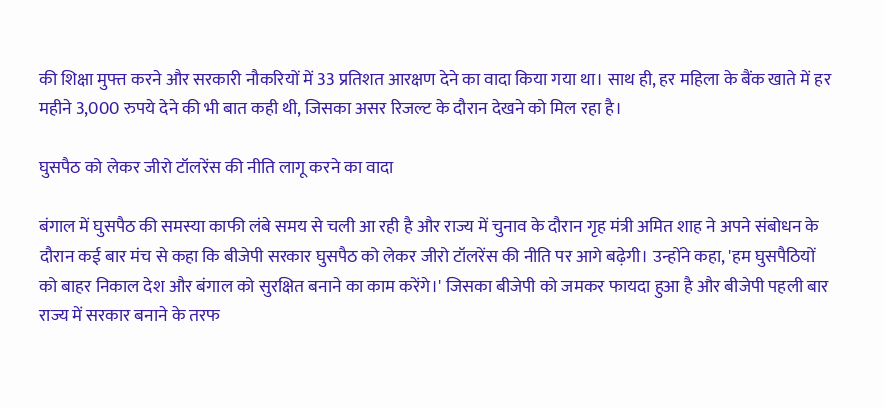की शिक्षा मुफ्त करने और सरकारी नौकरियों में 33 प्रतिशत आरक्षण देने का वादा किया गया था। साथ ही, हर महिला के बैंक खाते में हर महीने 3,000 रुपये देने की भी बात कही थी, जिसका असर रिजल्ट के दौरान देखने को मिल रहा है।

घुसपैठ को लेकर जीरो टॉलरेंस की नीति लागू करने का वादा

बंगाल में घुसपैठ की समस्या काफी लंबे समय से चली आ रही है और राज्य में चुनाव के दौरान गृह मंत्री अमित शाह ने अपने संबोधन के दौरान कई बार मंच से कहा कि बीजेपी सरकार घुसपैठ को लेकर जीरो टॉलरेंस की नीति पर आगे बढ़ेगी। उन्होंने कहा, 'हम घुसपैठियों को बाहर निकाल देश और बंगाल को सुरक्षित बनाने का काम करेंगे।' जिसका बीजेपी को जमकर फायदा हुआ है और बीजेपी पहली बार राज्य में सरकार बनाने के तरफ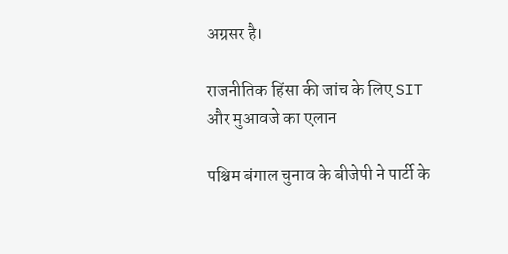अग्रसर है।

राजनीतिक हिंसा की जांच के लिए SIT और मुआवजे का एलान

पश्चिम बंगाल चुनाव के बीजेपी ने पार्टी के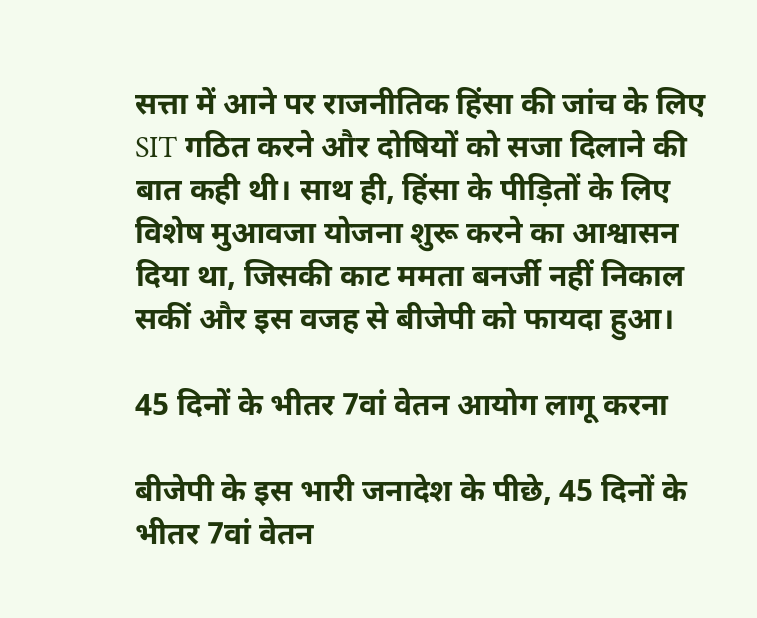सत्ता में आने पर राजनीतिक हिंसा की जांच के लिए SIT गठित करने और दोषियों को सजा दिलाने की बात कही थी। साथ ही, हिंसा के पीड़ितों के लिए विशेष मुआवजा योजना शुरू करने का आश्वासन दिया था, जिसकी काट ममता बनर्जी नहीं निकाल सकीं और इस वजह से बीजेपी को फायदा हुआ।

45 दिनों के भीतर 7वां वेतन आयोग लागू करना

बीजेपी के इस भारी जनादेश के पीछे, 45 दिनों के भीतर 7वां वेतन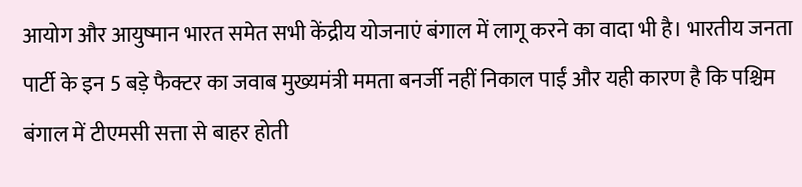आयोग और आयुष्मान भारत समेत सभी केंद्रीय योजनाएं बंगाल में लागू करने का वादा भी है। भारतीय जनता पार्टी के इन 5 बड़े फैक्टर का जवाब मुख्यमंत्री ममता बनर्जी नहीं निकाल पाईं और यही कारण है कि पश्चिम बंगाल में टीएमसी सत्ता से बाहर होती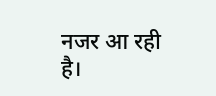नजर आ रही है।